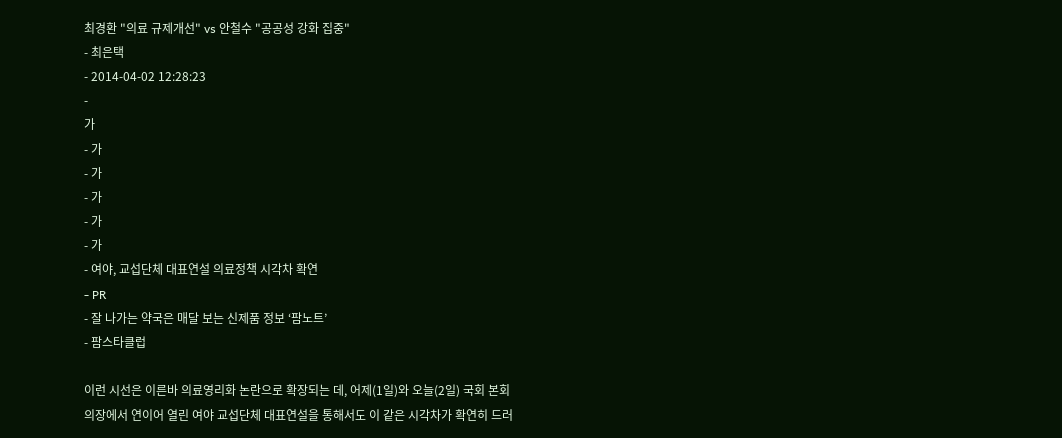최경환 "의료 규제개선" vs 안철수 "공공성 강화 집중"
- 최은택
- 2014-04-02 12:28:23
-
가
- 가
- 가
- 가
- 가
- 가
- 여야, 교섭단체 대표연설 의료정책 시각차 확연
- PR
- 잘 나가는 약국은 매달 보는 신제품 정보 ‘팜노트’
- 팜스타클럽

이런 시선은 이른바 의료영리화 논란으로 확장되는 데, 어제(1일)와 오늘(2일) 국회 본회의장에서 연이어 열린 여야 교섭단체 대표연설을 통해서도 이 같은 시각차가 확연히 드러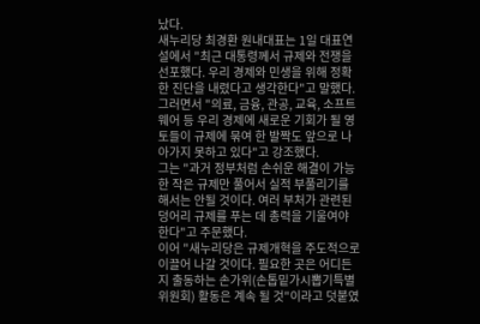났다.
새누리당 최경환 원내대표는 1일 대표연설에서 "최근 대통령께서 규제와 전쟁을 선포했다. 우리 경제와 민생을 위해 정확한 진단을 내렸다고 생각한다"고 말했다.
그러면서 "의료, 금융, 관공, 교육, 소프트웨어 등 우리 경제에 새로운 기회가 될 영토들이 규제에 묶여 한 발짝도 앞으로 나아가지 못하고 있다"고 강조했다.
그는 "과거 정부처럼 손쉬운 해결이 가능한 작은 규제만 풀어서 실적 부풀리기를 해서는 안될 것이다. 여러 부처가 관련된 덩어리 규제를 푸는 데 총력을 기울여야 한다"고 주문했다.
이어 "새누리당은 규제개혁을 주도적으로 이끌어 나갈 것이다. 필요한 곳은 어디든 지 출동하는 손가위(손톱밑가시뽑기특별위원회) 활동은 계속 될 것"이라고 덧붙였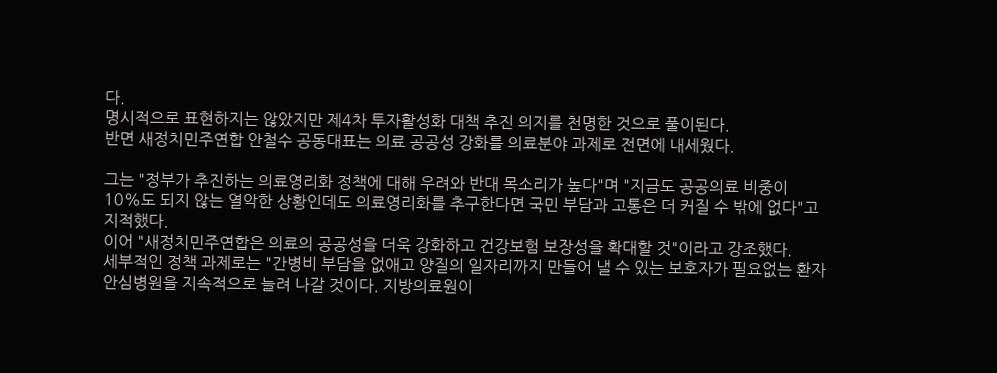다.
명시적으로 표현하지는 않았지만 제4차 투자활성화 대책 추진 의지를 천명한 것으로 풀이된다.
반면 새정치민주연합 안철수 공동대표는 의료 공공성 강화를 의료분야 과제로 전면에 내세웠다.

그는 "정부가 추진하는 의료영리화 정책에 대해 우려와 반대 목소리가 높다"며 "지금도 공공의료 비중이 10%도 되지 않는 열악한 상황인데도 의료영리화를 추구한다면 국민 부담과 고통은 더 커질 수 밖에 없다"고 지적했다.
이어 "새정치민주연합은 의료의 공공성을 더욱 강화하고 건강보험 보장성을 확대할 것"이라고 강조했다.
세부적인 정책 과제로는 "간병비 부담을 없애고 양질의 일자리까지 만들어 낼 수 있는 보호자가 필요없는 환자 안심병원을 지속적으로 늘려 나갈 것이다. 지방의료원이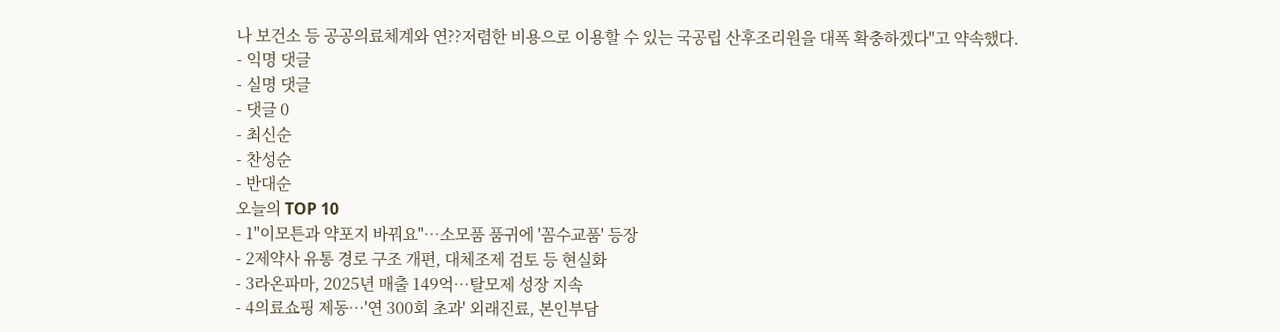나 보건소 등 공공의료체계와 연??저렴한 비용으로 이용할 수 있는 국공립 산후조리원을 대폭 확충하겠다"고 약속했다.
- 익명 댓글
- 실명 댓글
- 댓글 0
- 최신순
- 찬성순
- 반대순
오늘의 TOP 10
- 1"이모튼과 약포지 바꿔요"…소모품 품귀에 '꼼수교품' 등장
- 2제약사 유통 경로 구조 개편, 대체조제 검토 등 현실화
- 3라온파마, 2025년 매출 149억…탈모제 성장 지속
- 4의료쇼핑 제동…'연 300회 초과' 외래진료, 본인부담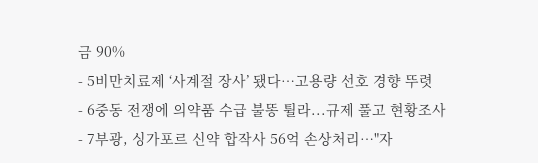금 90%
- 5비만치료제 ‘사계절 장사’ 됐다…고용량 선호 경향 뚜렷
- 6중동 전쟁에 의약품 수급 불똥 튈라...규제 풀고 현황조사
- 7부광, 싱가포르 신약 합작사 56억 손상처리…"자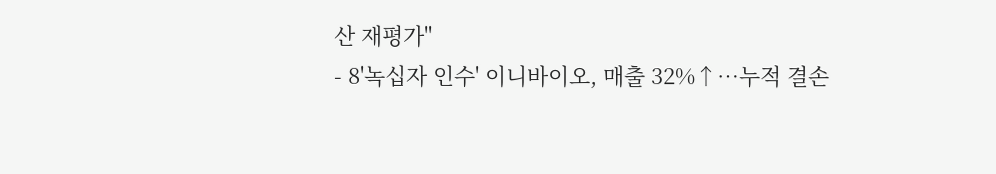산 재평가"
- 8'녹십자 인수' 이니바이오, 매출 32%↑…누적 결손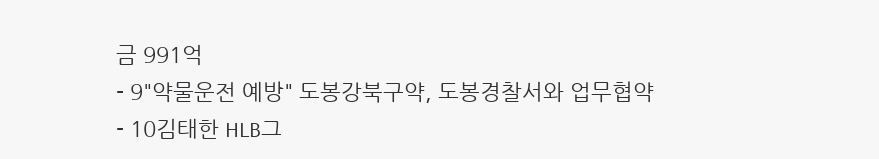금 991억
- 9"약물운전 예방" 도봉강북구약, 도봉경찰서와 업무협약
- 10김태한 HLB그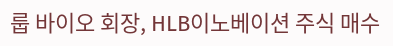룹 바이오 회장, HLB이노베이션 주식 매수